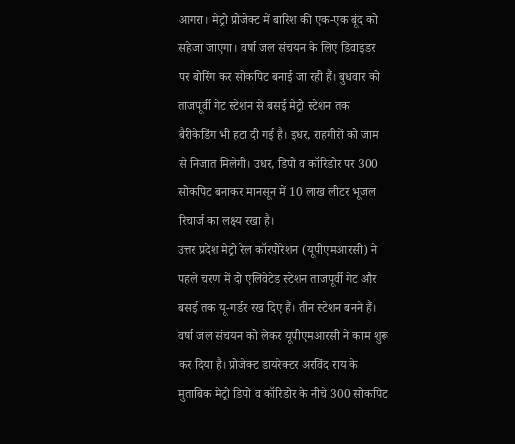आगरा। मेट्रो प्रोजेक्ट में बारिश की एक-एक बूंद को सहेजा जाएगा। वर्षा जल संचयन के लिए डिवाइडर पर बोरिंग कर सोकपिट बनाई जा रही हैं। बुधवार को ताजपूर्वी गेट स्टेशन से बसई मेट्रो स्टेशन तक बैरीकेडिंग भी हटा दी गई है। इधर, राहगीरों को जाम से निजात मिलेगी। उधर, डिपो व कॉरिडोर पर 300 सोकपिट बनाकर मानसून में 10 लाख लीटर भूजल रिचार्ज का लक्ष्य रखा है।
उत्तर प्रदेश मेट्रो रेल कॉरपोरेशन (यूपीएमआरसी) ने पहले चरण में दो एलिवेटेड स्टेशन ताजपूर्वी गेट और बसई तक यू-गर्डर रख दिए हैं। तीन स्टेशन बनने हैं। वर्षा जल संचयन को लेकर यूपीएमआरसी ने काम शुरू कर दिया है। प्रोजेक्ट डायरेक्टर अरविंद राय के मुताबिक मेट्रो डिपो व कॉरिडोर के नीचे 300 सोकपिट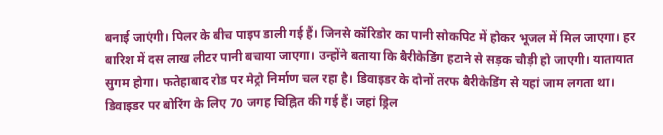बनाई जाएंगी। पिलर के बीच पाइप डाली गई हैं। जिनसे कॉरिडोर का पानी सोकपिट में होकर भूजल में मिल जाएगा। हर बारिश में दस लाख लीटर पानी बचाया जाएगा। उन्होंने बताया कि बैरीकेडिंग हटाने से सड़क चौड़ी हो जाएगी। यातायात सुगम होगा। फतेहाबाद रोड पर मेट्रो निर्माण चल रहा है। डिवाइडर के दोनों तरफ बैरीकेडिंग से यहां जाम लगता था।
डिवाइडर पर बोरिंग के लिए 70 जगह चिह्नित की गई हैं। जहां ड्रिल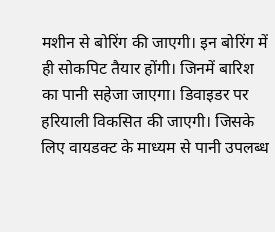मशीन से बोरिंग की जाएगी। इन बोरिंग में ही सोकपिट तैयार होंगी। जिनमें बारिश का पानी सहेजा जाएगा। डिवाइडर पर हरियाली विकसित की जाएगी। जिसके लिए वायडक्ट के माध्यम से पानी उपलब्ध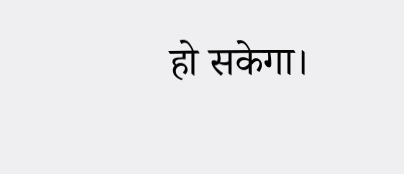हो सकेगा।